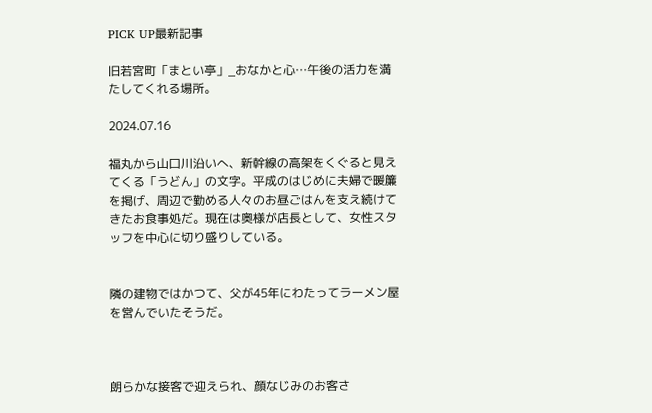PICK UP最新記事

旧若宮町「まとい亭」_おなかと心…午後の活力を満たしてくれる場所。

2024.07.16

福丸から山口川沿いへ、新幹線の高架をくぐると見えてくる「うどん」の文字。平成のはじめに夫婦で暖簾を掲げ、周辺で勤める人々のお昼ごはんを支え続けてきたお食事処だ。現在は奥様が店長として、女性スタッフを中心に切り盛りしている。


隣の建物ではかつて、父が45年にわたってラーメン屋を営んでいたそうだ。



朗らかな接客で迎えられ、顔なじみのお客さ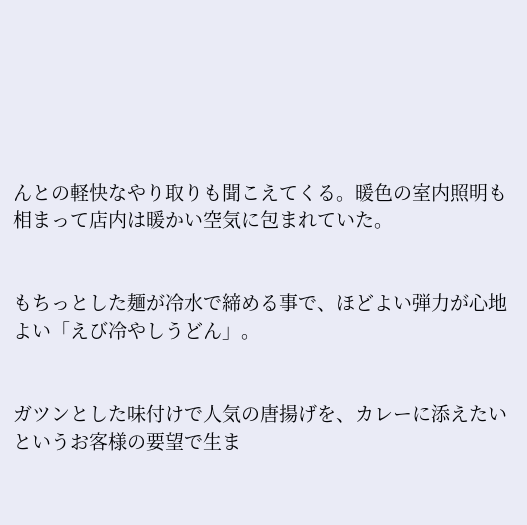んとの軽快なやり取りも聞こえてくる。暖色の室内照明も相まって店内は暖かい空気に包まれていた。


もちっとした麺が冷水で締める事で、ほどよい弾力が心地よい「えび冷やしうどん」。


ガツンとした味付けで人気の唐揚げを、カレーに添えたいというお客様の要望で生ま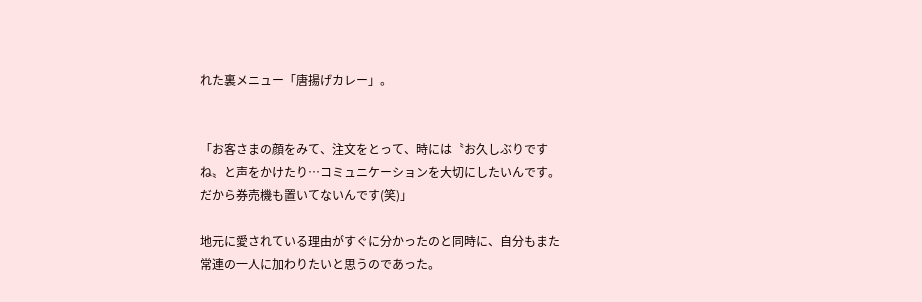れた裏メニュー「唐揚げカレー」。


「お客さまの顔をみて、注文をとって、時には〝お久しぶりですね〟と声をかけたり…コミュニケーションを大切にしたいんです。だから券売機も置いてないんです(笑)」

地元に愛されている理由がすぐに分かったのと同時に、自分もまた常連の一人に加わりたいと思うのであった。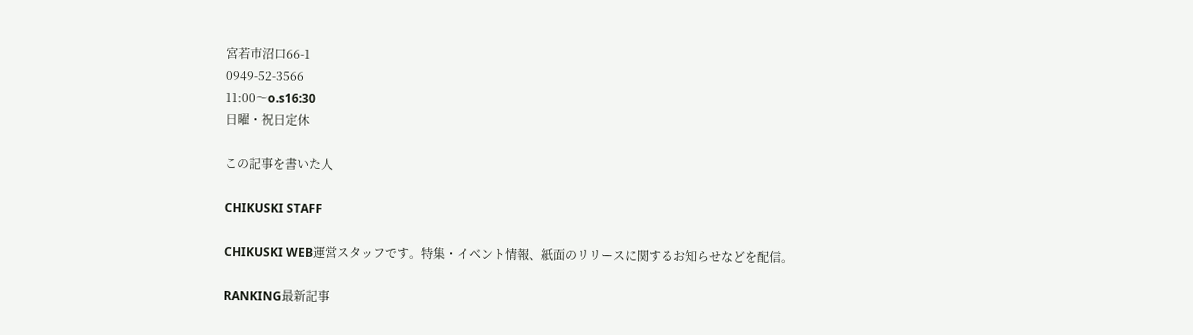宮若市沼口66-1
0949-52-3566
11:00〜o.s16:30
日曜・祝日定休

この記事を書いた人

CHIKUSKI STAFF

CHIKUSKI WEB運営スタッフです。特集・イベント情報、紙面のリリースに関するお知らせなどを配信。

RANKING最新記事